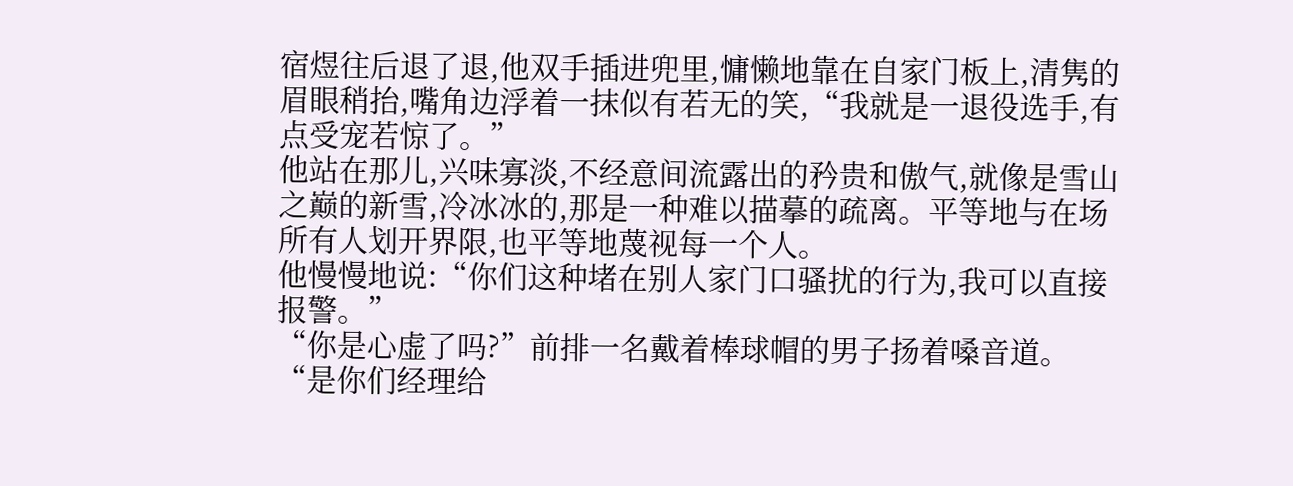宿煜往后退了退,他双手插进兜里,慵懒地靠在自家门板上,清隽的眉眼稍抬,嘴角边浮着一抹似有若无的笑,“我就是一退役选手,有点受宠若惊了。”
他站在那儿,兴味寡淡,不经意间流露出的矜贵和傲气,就像是雪山之巅的新雪,冷冰冰的,那是一种难以描摹的疏离。平等地与在场所有人划开界限,也平等地蔑视每一个人。
他慢慢地说:“你们这种堵在别人家门口骚扰的行为,我可以直接报警。”
“你是心虚了吗?”前排一名戴着棒球帽的男子扬着嗓音道。
“是你们经理给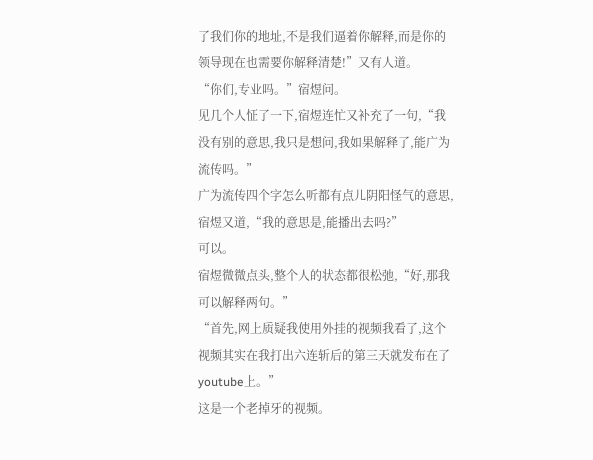了我们你的地址,不是我们逼着你解释,而是你的领导现在也需要你解释清楚!”又有人道。
“你们,专业吗。”宿煜问。
见几个人怔了一下,宿煜连忙又补充了一句,“我没有别的意思,我只是想问,我如果解释了,能广为流传吗。”
广为流传四个字怎么听都有点儿阴阳怪气的意思,宿煜又道,“我的意思是,能播出去吗?”
可以。
宿煜微微点头,整个人的状态都很松弛,“好,那我可以解释两句。”
“首先,网上质疑我使用外挂的视频我看了,这个视频其实在我打出六连斩后的第三天就发布在了youtube上。”
这是一个老掉牙的视频。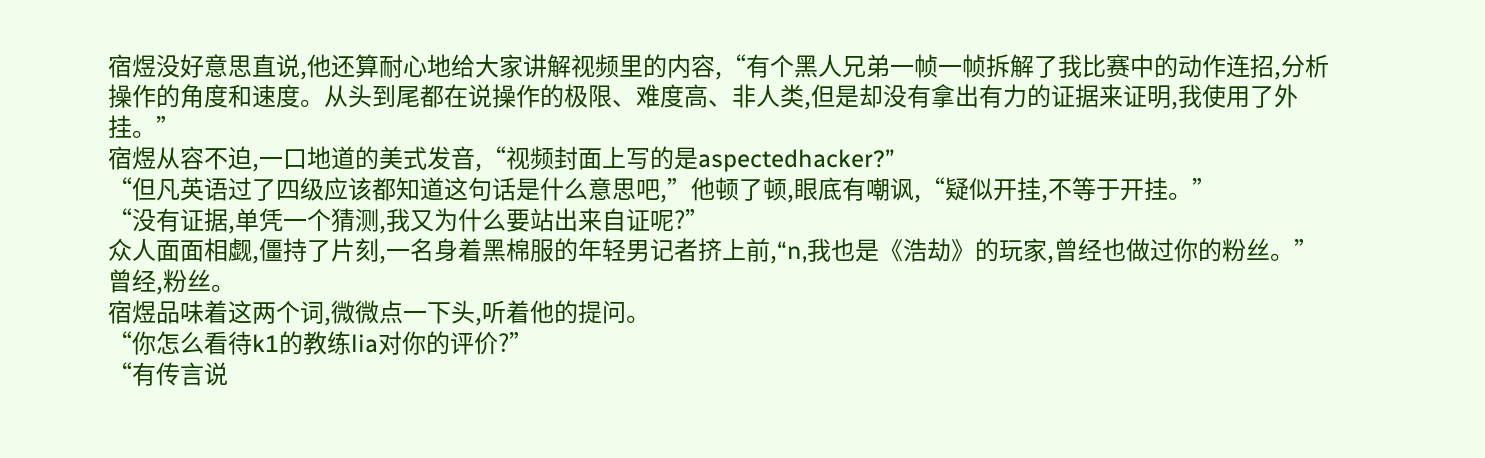宿煜没好意思直说,他还算耐心地给大家讲解视频里的内容,“有个黑人兄弟一帧一帧拆解了我比赛中的动作连招,分析操作的角度和速度。从头到尾都在说操作的极限、难度高、非人类,但是却没有拿出有力的证据来证明,我使用了外挂。”
宿煜从容不迫,一口地道的美式发音,“视频封面上写的是aspectedhacker?”
“但凡英语过了四级应该都知道这句话是什么意思吧,”他顿了顿,眼底有嘲讽,“疑似开挂,不等于开挂。”
“没有证据,单凭一个猜测,我又为什么要站出来自证呢?”
众人面面相觑,僵持了片刻,一名身着黑棉服的年轻男记者挤上前,“n,我也是《浩劫》的玩家,曾经也做过你的粉丝。”
曾经,粉丝。
宿煜品味着这两个词,微微点一下头,听着他的提问。
“你怎么看待k1的教练lia对你的评价?”
“有传言说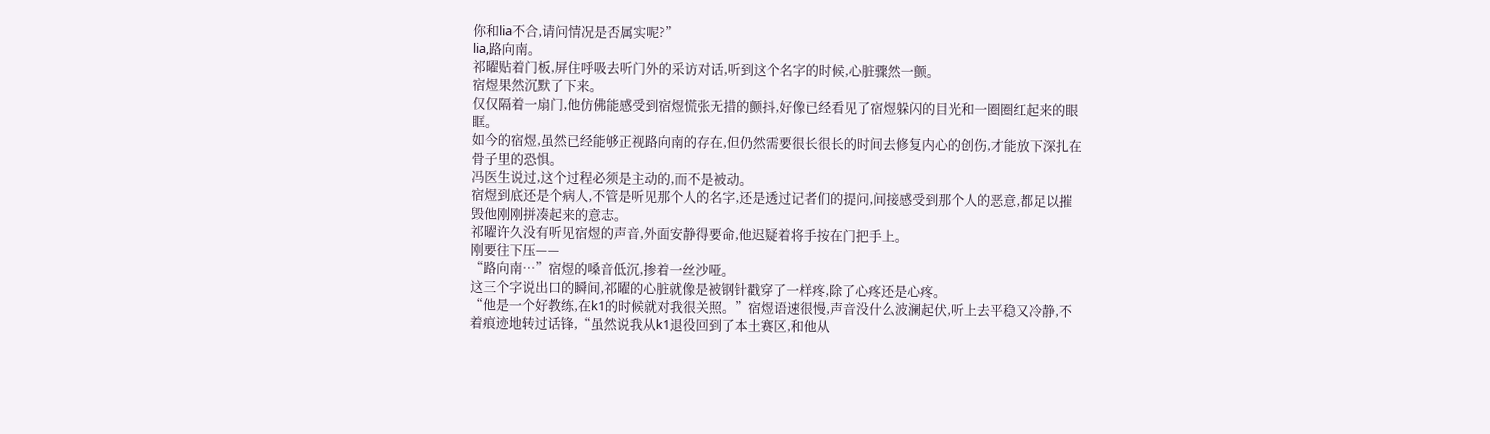你和lia不合,请问情况是否属实呢?”
lia,路向南。
祁曜贴着门板,屏住呼吸去听门外的采访对话,听到这个名字的时候,心脏骤然一颤。
宿煜果然沉默了下来。
仅仅隔着一扇门,他仿佛能感受到宿煜慌张无措的颤抖,好像已经看见了宿煜躲闪的目光和一圈圈红起来的眼眶。
如今的宿煜,虽然已经能够正视路向南的存在,但仍然需要很长很长的时间去修复内心的创伤,才能放下深扎在骨子里的恐惧。
冯医生说过,这个过程必须是主动的,而不是被动。
宿煜到底还是个病人,不管是听见那个人的名字,还是透过记者们的提问,间接感受到那个人的恶意,都足以摧毁他刚刚拼凑起来的意志。
祁曜许久没有听见宿煜的声音,外面安静得要命,他迟疑着将手按在门把手上。
刚要往下压——
“路向南…”宿煜的嗓音低沉,掺着一丝沙哑。
这三个字说出口的瞬间,祁曜的心脏就像是被钢针戳穿了一样疼,除了心疼还是心疼。
“他是一个好教练,在k1的时候就对我很关照。”宿煜语速很慢,声音没什么波澜起伏,听上去平稳又冷静,不着痕迹地转过话锋,“虽然说我从k1退役回到了本土赛区,和他从